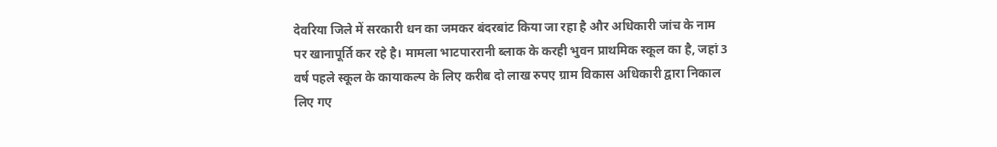देवरिया जिले में सरकारी धन का जमकर बंदरबांट किया जा रहा है और अधिकारी जांच के नाम पर खानापूर्ति कर रहे है। मामला भाटपाररानी ब्लाक के करही भुवन प्राथमिक स्कूल का है, जहां 3 वर्ष पहले स्कूल के कायाकल्प के लिए करीब दो लाख रुपए ग्राम विकास अधिकारी द्वारा निकाल लिए गए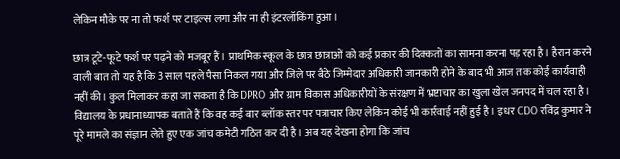लेकिन मौके पर ना तो फर्श पर टाइल्स लगा और ना ही इंटरलॉकिंग हुआ।

छात्र टूटे-फूटे फर्श पर पढ़ने को मजबूर हैं। प्राथमिक स्कूल के छात्र छात्राओं को कई प्रकार की दिक्कतों का सामना करना पड़ रहा है। हैरान करने वाली बात तो यह है कि 3 साल पहले पैसा निकल गया और जिले पर बैठे जिम्मेदार अधिकारी जानकारी होने के बाद भी आज तक कोई कार्यवाही नहीं की। कुल मिलाकर कहा जा सकता है कि DPRO और ग्राम विकास अधिकारीयों के संरक्षण में भ्रष्टाचार का खुला खेल जनपद में चल रहा है।
विद्यालय के प्रधानाध्यापक बताते हैं कि वह कई बार ब्लॉक स्तर पर पत्राचार किए लेकिन कोई भी कार्रवाई नहीं हुई है। इधर CDO रविंद्र कुमार ने पूरे मामले का संज्ञान लेते हुए एक जांच कमेटी गठित कर दी है। अब यह देखना होगा कि जांच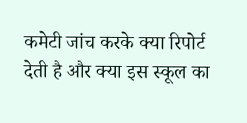कमेटी जांच करके क्या रिपोर्ट देती है और क्या इस स्कूल का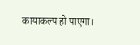कायाकल्प हो पाएगा।